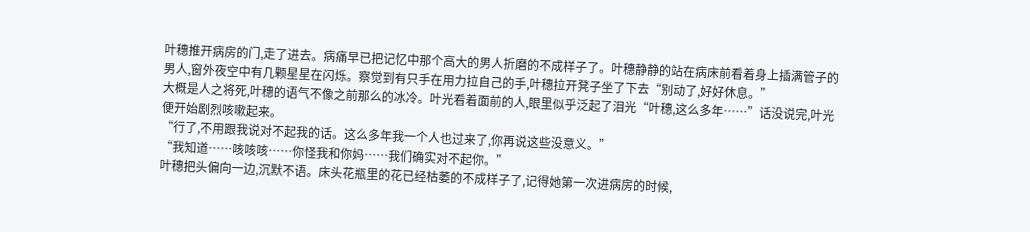叶穗推开病房的门,走了进去。病痛早已把记忆中那个高大的男人折磨的不成样子了。叶穗静静的站在病床前看着身上插满管子的男人,窗外夜空中有几颗星星在闪烁。察觉到有只手在用力拉自己的手,叶穗拉开凳子坐了下去“别动了,好好休息。”
大概是人之将死,叶穗的语气不像之前那么的冰冷。叶光看着面前的人,眼里似乎泛起了泪光“叶穗,这么多年……”话没说完,叶光便开始剧烈咳嗽起来。
“行了,不用跟我说对不起我的话。这么多年我一个人也过来了,你再说这些没意义。”
“我知道……咳咳咳……你怪我和你妈……我们确实对不起你。”
叶穗把头偏向一边,沉默不语。床头花瓶里的花已经枯萎的不成样子了,记得她第一次进病房的时候,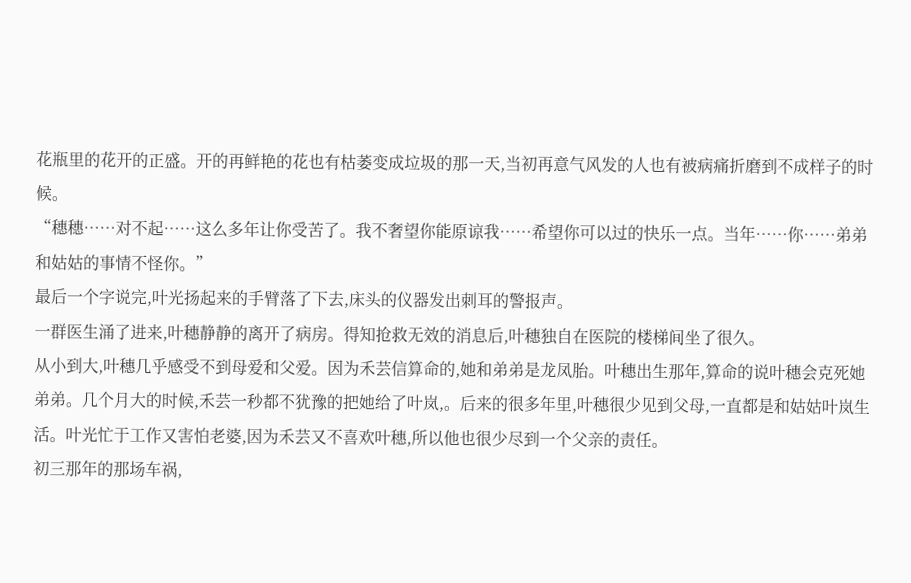花瓶里的花开的正盛。开的再鲜艳的花也有枯萎变成垃圾的那一天,当初再意气风发的人也有被病痛折磨到不成样子的时候。
“穗穗……对不起……这么多年让你受苦了。我不奢望你能原谅我……希望你可以过的快乐一点。当年……你……弟弟和姑姑的事情不怪你。”
最后一个字说完,叶光扬起来的手臂落了下去,床头的仪器发出刺耳的警报声。
一群医生涌了进来,叶穗静静的离开了病房。得知抢救无效的消息后,叶穗独自在医院的楼梯间坐了很久。
从小到大,叶穗几乎感受不到母爱和父爱。因为禾芸信算命的,她和弟弟是龙凤胎。叶穗出生那年,算命的说叶穗会克死她弟弟。几个月大的时候,禾芸一秒都不犹豫的把她给了叶岚,。后来的很多年里,叶穗很少见到父母,一直都是和姑姑叶岚生活。叶光忙于工作又害怕老婆,因为禾芸又不喜欢叶穗,所以他也很少尽到一个父亲的责任。
初三那年的那场车祸,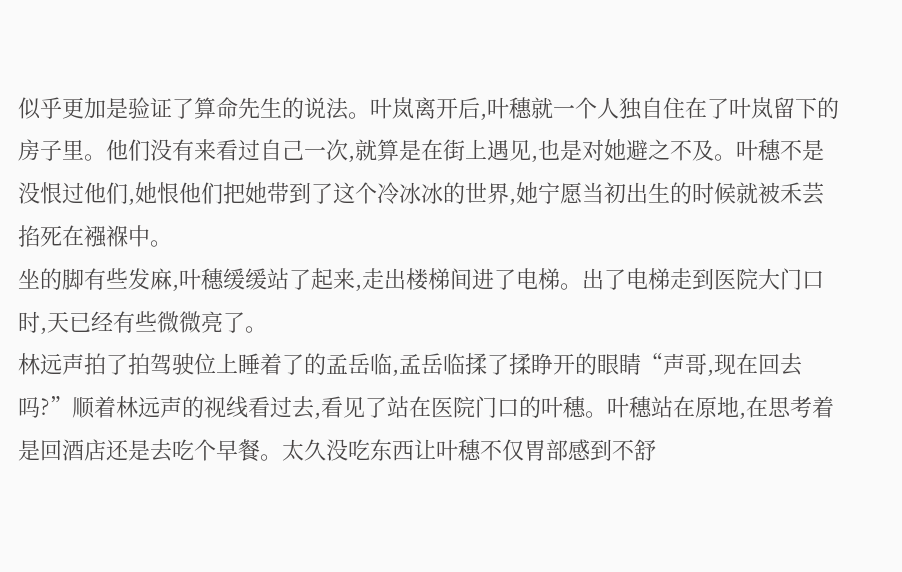似乎更加是验证了算命先生的说法。叶岚离开后,叶穗就一个人独自住在了叶岚留下的房子里。他们没有来看过自己一次,就算是在街上遇见,也是对她避之不及。叶穗不是没恨过他们,她恨他们把她带到了这个冷冰冰的世界,她宁愿当初出生的时候就被禾芸掐死在襁褓中。
坐的脚有些发麻,叶穗缓缓站了起来,走出楼梯间进了电梯。出了电梯走到医院大门口时,天已经有些微微亮了。
林远声拍了拍驾驶位上睡着了的孟岳临,孟岳临揉了揉睁开的眼睛“声哥,现在回去吗?”顺着林远声的视线看过去,看见了站在医院门口的叶穗。叶穗站在原地,在思考着是回酒店还是去吃个早餐。太久没吃东西让叶穗不仅胃部感到不舒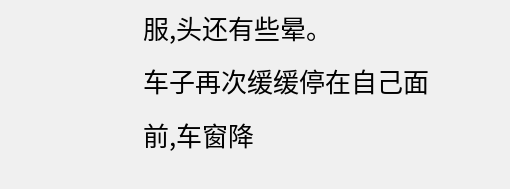服,头还有些晕。
车子再次缓缓停在自己面前,车窗降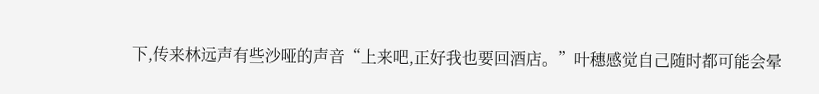下,传来林远声有些沙哑的声音“上来吧,正好我也要回酒店。”叶穗感觉自己随时都可能会晕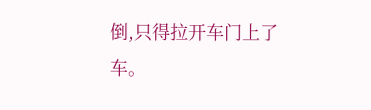倒,只得拉开车门上了车。